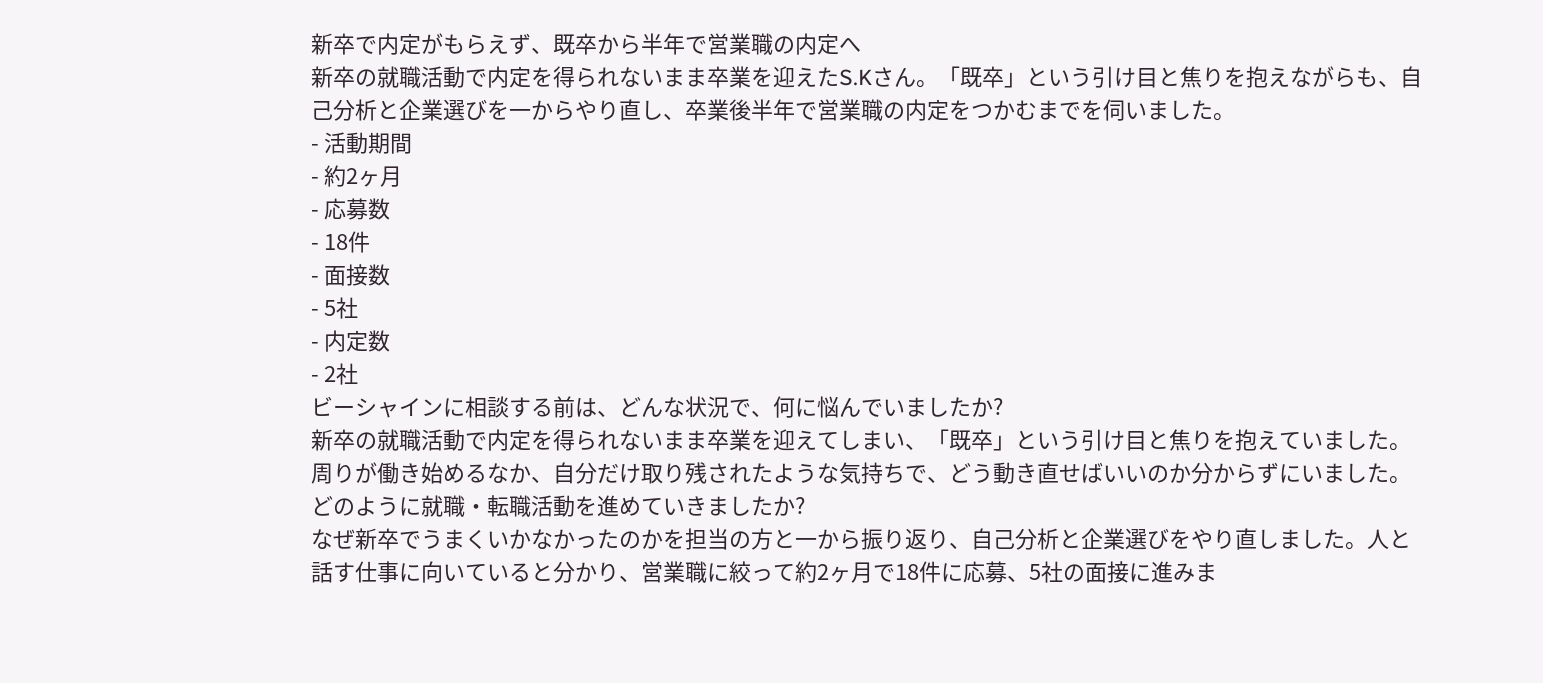新卒で内定がもらえず、既卒から半年で営業職の内定へ
新卒の就職活動で内定を得られないまま卒業を迎えたS.Kさん。「既卒」という引け目と焦りを抱えながらも、自己分析と企業選びを一からやり直し、卒業後半年で営業職の内定をつかむまでを伺いました。
- 活動期間
- 約2ヶ月
- 応募数
- 18件
- 面接数
- 5社
- 内定数
- 2社
ビーシャインに相談する前は、どんな状況で、何に悩んでいましたか?
新卒の就職活動で内定を得られないまま卒業を迎えてしまい、「既卒」という引け目と焦りを抱えていました。周りが働き始めるなか、自分だけ取り残されたような気持ちで、どう動き直せばいいのか分からずにいました。
どのように就職・転職活動を進めていきましたか?
なぜ新卒でうまくいかなかったのかを担当の方と一から振り返り、自己分析と企業選びをやり直しました。人と話す仕事に向いていると分かり、営業職に絞って約2ヶ月で18件に応募、5社の面接に進みま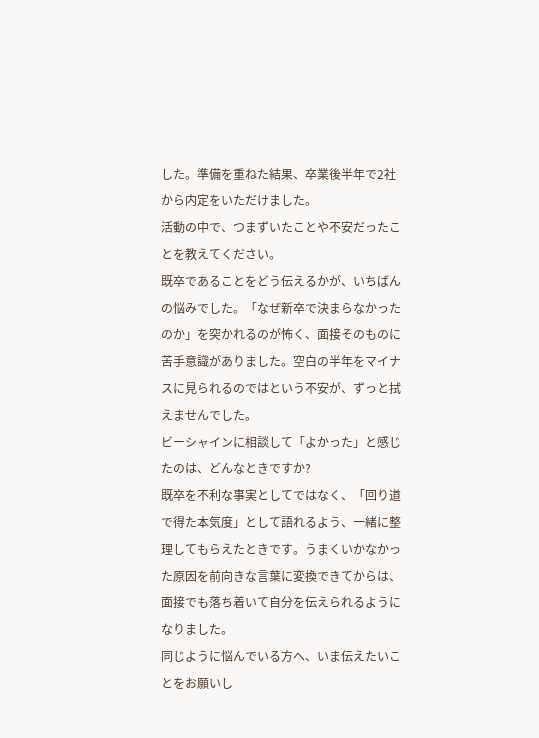した。準備を重ねた結果、卒業後半年で2社から内定をいただけました。
活動の中で、つまずいたことや不安だったことを教えてください。
既卒であることをどう伝えるかが、いちばんの悩みでした。「なぜ新卒で決まらなかったのか」を突かれるのが怖く、面接そのものに苦手意識がありました。空白の半年をマイナスに見られるのではという不安が、ずっと拭えませんでした。
ビーシャインに相談して「よかった」と感じたのは、どんなときですか?
既卒を不利な事実としてではなく、「回り道で得た本気度」として語れるよう、一緒に整理してもらえたときです。うまくいかなかった原因を前向きな言葉に変換できてからは、面接でも落ち着いて自分を伝えられるようになりました。
同じように悩んでいる方へ、いま伝えたいことをお願いし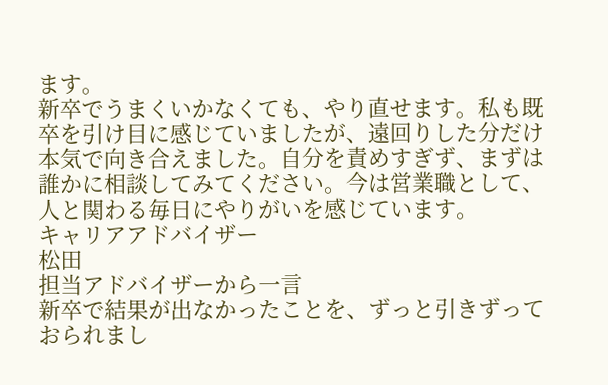ます。
新卒でうまくいかなくても、やり直せます。私も既卒を引け目に感じていましたが、遠回りした分だけ本気で向き合えました。自分を責めすぎず、まずは誰かに相談してみてください。今は営業職として、人と関わる毎日にやりがいを感じています。
キャリアアドバイザー
松田
担当アドバイザーから一言
新卒で結果が出なかったことを、ずっと引きずっておられまし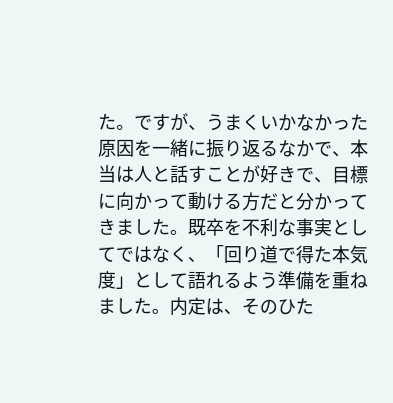た。ですが、うまくいかなかった原因を一緒に振り返るなかで、本当は人と話すことが好きで、目標に向かって動ける方だと分かってきました。既卒を不利な事実としてではなく、「回り道で得た本気度」として語れるよう準備を重ねました。内定は、そのひた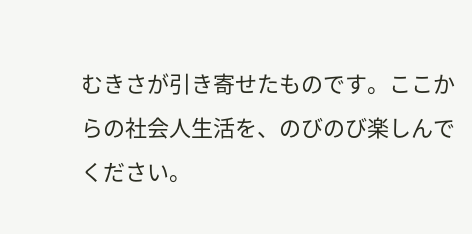むきさが引き寄せたものです。ここからの社会人生活を、のびのび楽しんでください。